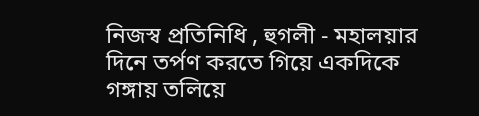নিজস্ব প্রতিনিধি , হুগলী - মহালয়ার দিনে তর্পণ করতে গিয়ে একদিকে গঙ্গায় তলিয়ে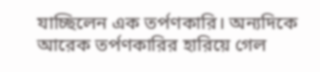যাচ্ছিলেন এক তর্পণকারি। অন্যদিকে আরেক তর্পণকারির হারিয়ে গেল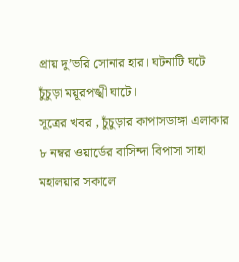প্রায় দু’ভরি সোনার হার। ঘটনাটি ঘটে চুঁচুড়া ময়ূরপঙ্খী ঘাটে।
সূত্রের খবর , চুঁচুড়ার কাপাসডাঙ্গা এলাকার ৮ নম্বর ওয়ার্ডের বাসিন্দা বিপাসা সাহা মহালয়ার সকালে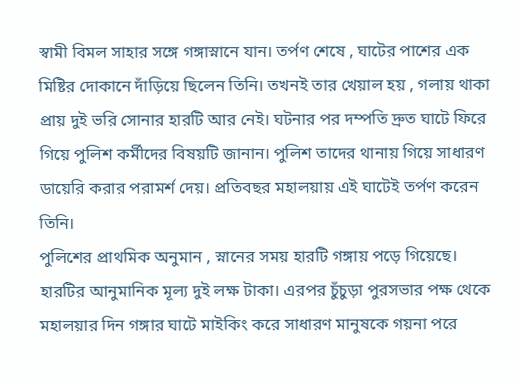স্বামী বিমল সাহার সঙ্গে গঙ্গাস্নানে যান। তর্পণ শেষে , ঘাটের পাশের এক মিষ্টির দোকানে দাঁড়িয়ে ছিলেন তিনি। তখনই তার খেয়াল হয় , গলায় থাকা প্রায় দুই ভরি সোনার হারটি আর নেই। ঘটনার পর দম্পতি দ্রুত ঘাটে ফিরে গিয়ে পুলিশ কর্মীদের বিষয়টি জানান। পুলিশ তাদের থানায় গিয়ে সাধারণ ডায়েরি করার পরামর্শ দেয়। প্রতিবছর মহালয়ায় এই ঘাটেই তর্পণ করেন তিনি।
পুলিশের প্রাথমিক অনুমান , স্নানের সময় হারটি গঙ্গায় পড়ে গিয়েছে। হারটির আনুমানিক মূল্য দুই লক্ষ টাকা। এরপর চুঁচুড়া পুরসভার পক্ষ থেকে মহালয়ার দিন গঙ্গার ঘাটে মাইকিং করে সাধারণ মানুষকে গয়না পরে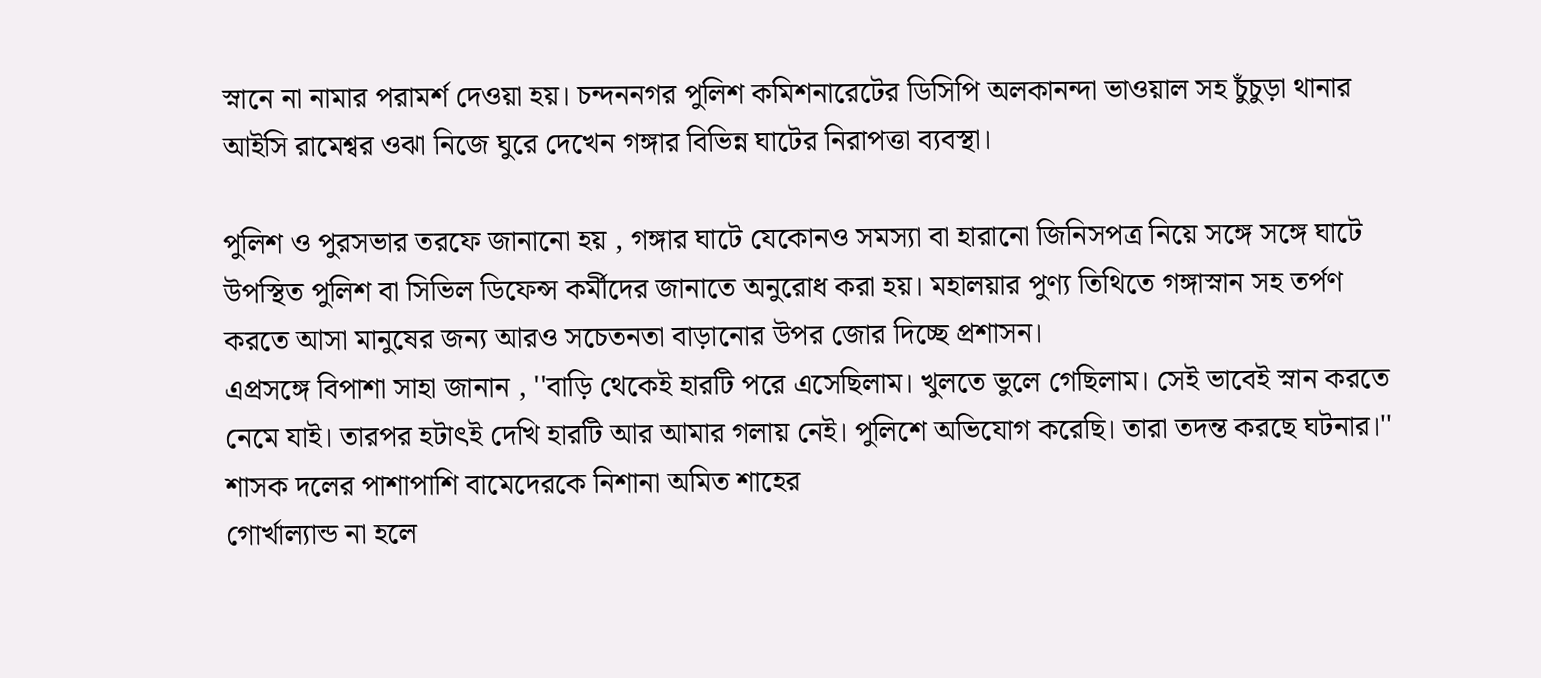স্নানে না নামার পরামর্শ দেওয়া হয়। চন্দননগর পুলিশ কমিশনারেটের ডিসিপি অলকানন্দা ভাওয়াল সহ চুঁচুড়া থানার আইসি রামেশ্বর ওঝা নিজে ঘুরে দেখেন গঙ্গার বিভিন্ন ঘাটের নিরাপত্তা ব্যবস্থা।

পুলিশ ও পুরসভার তরফে জানানো হয় , গঙ্গার ঘাটে যেকোনও সমস্যা বা হারানো জিনিসপত্র নিয়ে সঙ্গে সঙ্গে ঘাটে উপস্থিত পুলিশ বা সিভিল ডিফেন্স কর্মীদের জানাতে অনুরোধ করা হয়। মহালয়ার পুণ্য তিথিতে গঙ্গাস্নান সহ তর্পণ করতে আসা মানুষের জন্য আরও সচেতনতা বাড়ানোর উপর জোর দিচ্ছে প্রশাসন।
এপ্রসঙ্গে বিপাশা সাহা জানান , ''বাড়ি থেকেই হারটি পরে এসেছিলাম। খুলতে ভুলে গেছিলাম। সেই ভাবেই স্নান করতে নেমে যাই। তারপর হটাৎই দেখি হারটি আর আমার গলায় নেই। পুলিশে অভিযোগ করেছি। তারা তদন্ত করছে ঘটনার।''
শাসক দলের পাশাপাশি বামেদেরকে নিশানা অমিত শাহের
গোর্খাল্যান্ড না হলে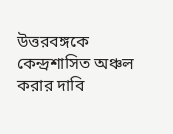উত্তরবঙ্গকে কেন্দ্রশাসিত অঞ্চল করার দাবি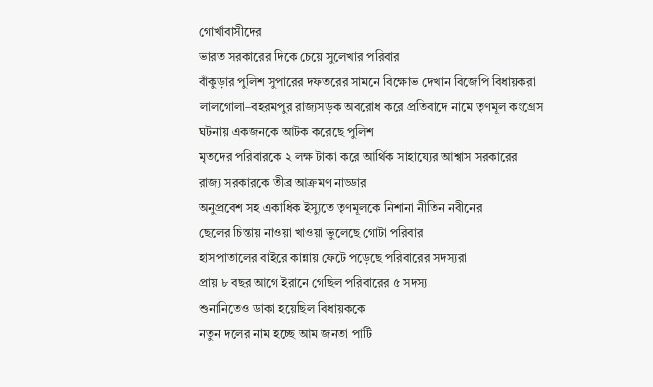গোর্খাবাসীদের
ভারত সরকারের দিকে চেয়ে সুলেখার পরিবার
বাঁকুড়ার পুলিশ সুপারের দফতরের সামনে বিক্ষোভ দেখান বিজেপি বিধায়করা
লালগোলা–বহরমপুর রাজ্যসড়ক অবরোধ করে প্রতিবাদে নামে তৃণমূল কংগ্রেস
ঘটনায় একজনকে আটক করেছে পুলিশ
মৃতদের পরিবারকে ২ লক্ষ টাকা করে আর্থিক সাহায্যের আশ্বাস সরকারের
রাজ্য সরকারকে তীব্র আক্রমণ নাড্ডার
অনুপ্রবেশ সহ একাধিক ইস্যুতে তৃণমূলকে নিশানা নীতিন নবীনের
ছেলের চিন্তায় নাওয়া খাওয়া ভুলেছে গোটা পরিবার
হাসপাতালের বাইরে কান্নায় ফেটে পড়েছে পরিবারের সদস্যরা
প্রায় ৮ বছর আগে ইরানে গেছিল পরিবারের ৫ সদস্য
শুনানিতেও ডাকা হয়েছিল বিধায়ককে
নতুন দলের নাম হচ্ছে আম জনতা পার্টি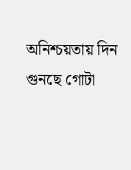অনিশ্চয়তায় দিন গুনছে গোটা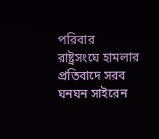পরিবার
রাষ্ট্রসংঘে হামলার প্রতিবাদে সরব
ঘনঘন সাইরেন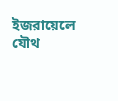ইজরায়েলে
যৌথ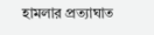হামলার প্রত্যাঘাত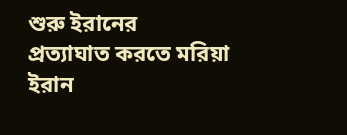শুরু ইরানের
প্রত্যাঘাত করতে মরিয়া ইরান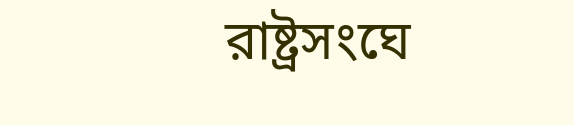রাষ্ট্রসংঘে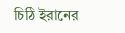চিঠি ইরানের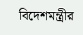বিদেশমন্ত্রীর